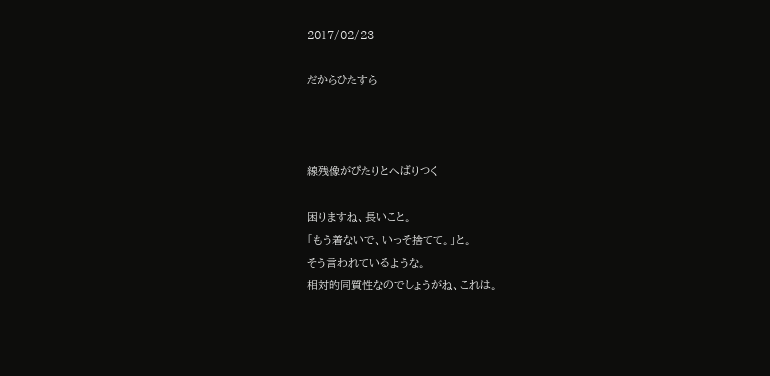2017/02/23

だからひたすら



線残像がぴたりとへばりつく

困りますね、長いこと。
「もう着ないで、いっそ捨てて。」と。
そう言われているような。
相対的同質性なのでしょうがね、これは。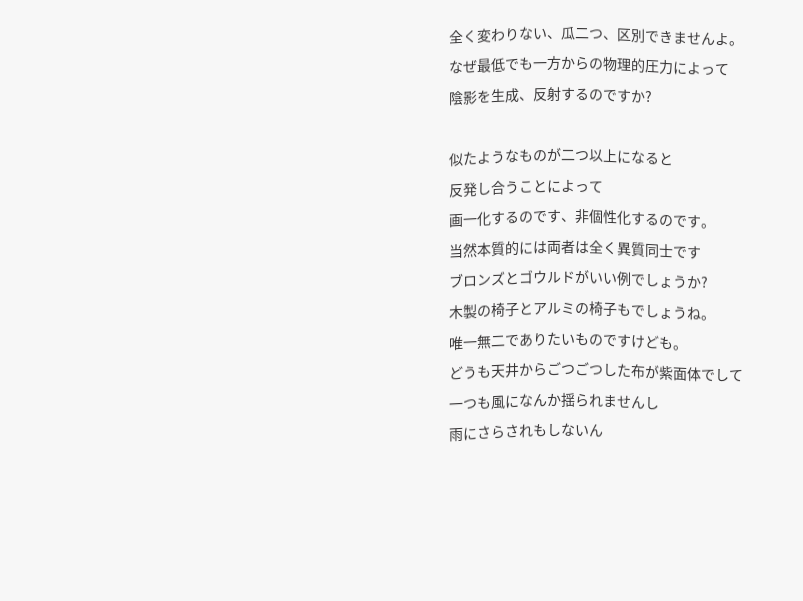全く変わりない、瓜二つ、区別できませんよ。
なぜ最低でも一方からの物理的圧力によって
陰影を生成、反射するのですか?

似たようなものが二つ以上になると
反発し合うことによって
画一化するのです、非個性化するのです。
当然本質的には両者は全く異質同士です
ブロンズとゴウルドがいい例でしょうか?
木製の椅子とアルミの椅子もでしょうね。
唯一無二でありたいものですけども。
どうも天井からごつごつした布が紫面体でして
一つも風になんか揺られませんし
雨にさらされもしないん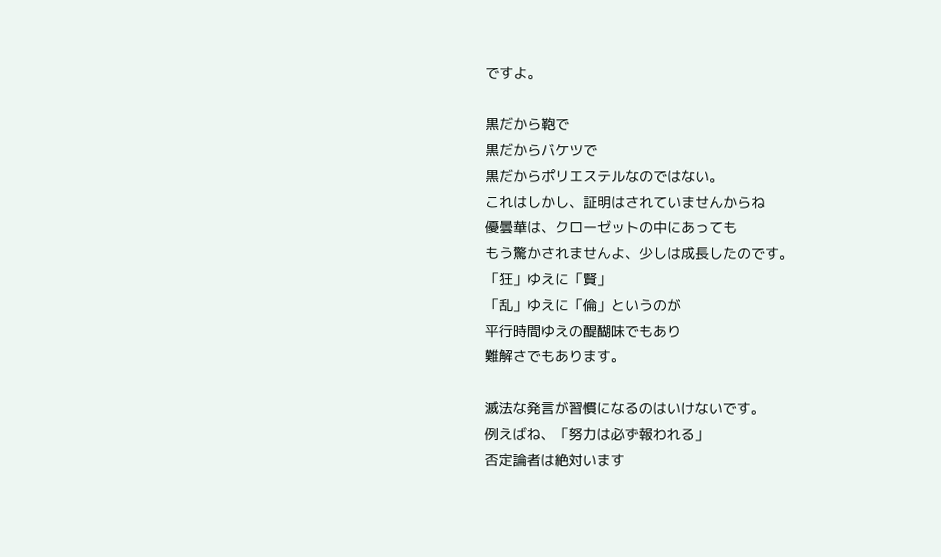ですよ。

黒だから鞄で
黒だからバケツで
黒だからポリエステルなのではない。
これはしかし、証明はされていませんからね
優曇華は、クローゼットの中にあっても
もう驚かされませんよ、少しは成長したのです。
「狂」ゆえに「賢」
「乱」ゆえに「倫」というのが
平行時間ゆえの醍醐味でもあり
難解さでもあります。

滅法な発言が習慣になるのはいけないです。
例えばね、「努力は必ず報われる」
否定論者は絶対います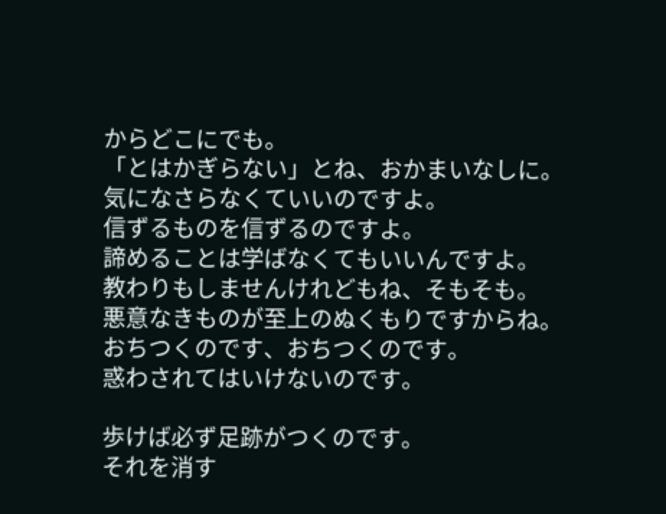からどこにでも。
「とはかぎらない」とね、おかまいなしに。
気になさらなくていいのですよ。
信ずるものを信ずるのですよ。
諦めることは学ばなくてもいいんですよ。
教わりもしませんけれどもね、そもそも。
悪意なきものが至上のぬくもりですからね。
おちつくのです、おちつくのです。
惑わされてはいけないのです。

歩けば必ず足跡がつくのです。
それを消す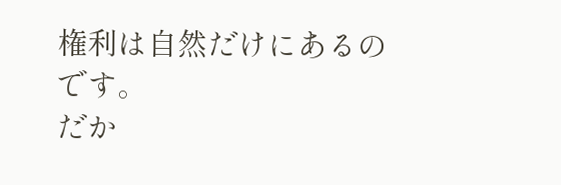権利は自然だけにあるのです。
だか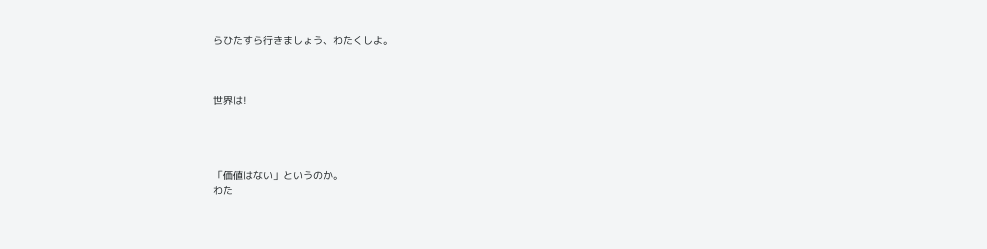らひたすら行きましょう、わたくしよ。



世界は!




「価値はない」というのか。
わた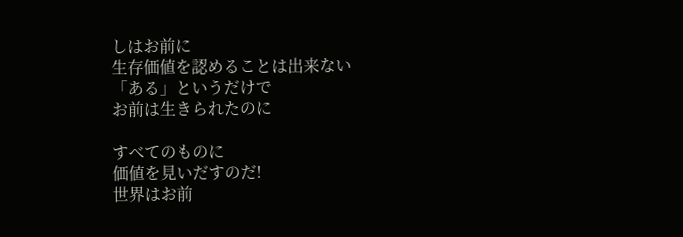しはお前に
生存価値を認めることは出来ない
「ある」というだけで
お前は生きられたのに

すべてのものに
価値を見いだすのだ!
世界はお前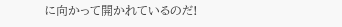に向かって開かれているのだ!